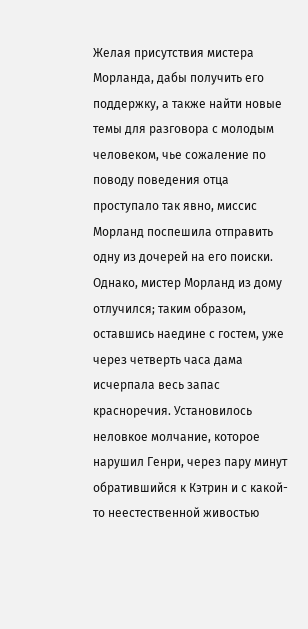Желая присутствия мистера Морланда, дабы получить его поддержку, а также найти новые темы для разговора с молодым человеком, чье сожаление по поводу поведения отца проступало так явно, миссис Морланд поспешила отправить одну из дочерей на его поиски. Однако, мистер Морланд из дому отлучился; таким образом, оставшись наедине с гостем, уже через четверть часа дама исчерпала весь запас красноречия. Установилось неловкое молчание, которое нарушил Генри, через пару минут обратившийся к Кэтрин и с какой-то неестественной живостью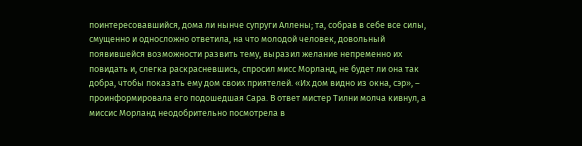поинтересовавшийся, дома ли нынче супруги Аллены; та, собрав в себе все силы, смущенно и односложно ответила, на что молодой человек, довольный появившейся возможности развить тему, выразил желание непременно их повидать и, слегка раскрасневшись, спросил мисс Морланд, не будет ли она так добра, чтобы показать ему дом своих приятелей. «Их дом видно из окна, сэр», – проинформировала его подошедшая Сара. В ответ мистер Тилни молча кивнул, а миссис Морланд неодобрительно посмотрела в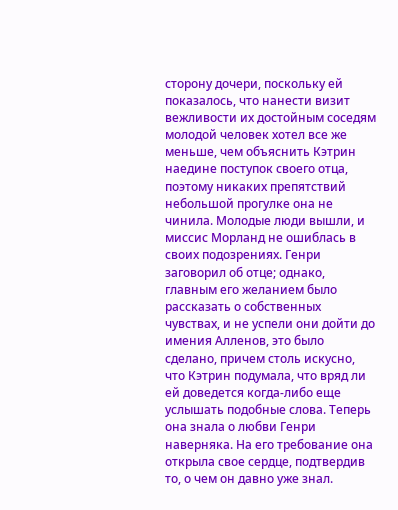сторону дочери, поскольку ей показалось, что нанести визит вежливости их достойным соседям молодой человек хотел все же меньше, чем объяснить Кэтрин наедине поступок своего отца, поэтому никаких препятствий небольшой прогулке она не чинила. Молодые люди вышли, и миссис Морланд не ошиблась в своих подозрениях. Генри заговорил об отце; однако, главным его желанием было рассказать о собственных чувствах, и не успели они дойти до имения Алленов, это было сделано, причем столь искусно, что Кэтрин подумала, что вряд ли ей доведется когда-либо еще услышать подобные слова. Теперь она знала о любви Генри наверняка. На его требование она открыла свое сердце, подтвердив то, о чем он давно уже знал.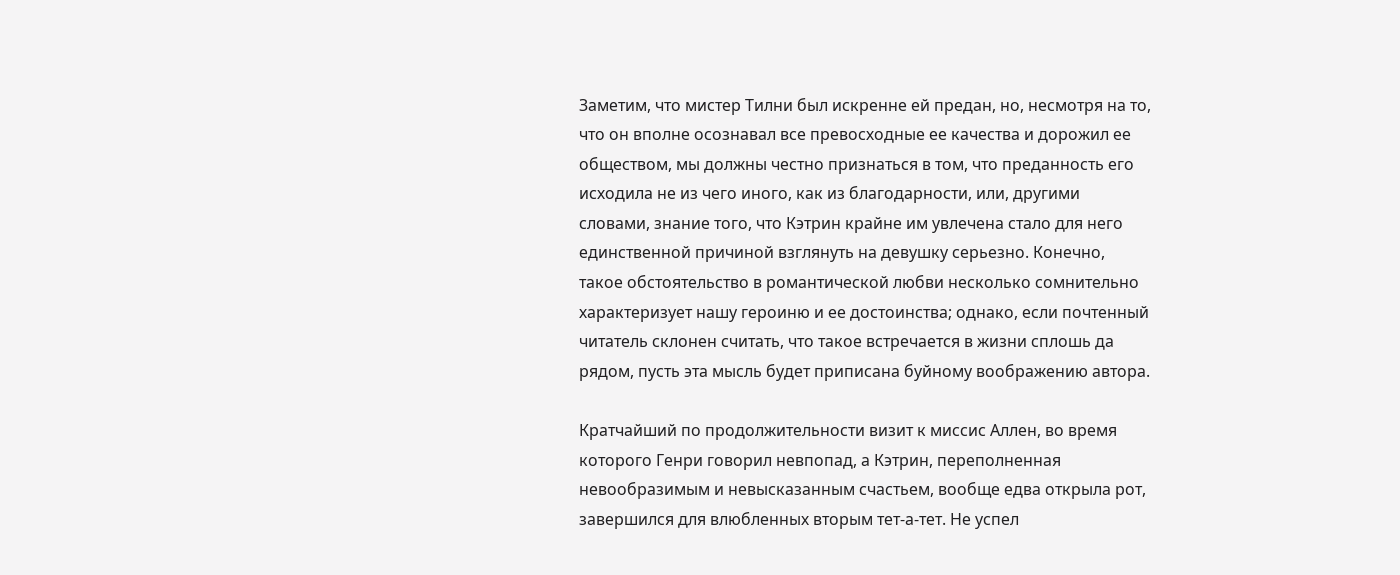Заметим, что мистер Тилни был искренне ей предан, но, несмотря на то, что он вполне осознавал все превосходные ее качества и дорожил ее обществом, мы должны честно признаться в том, что преданность его исходила не из чего иного, как из благодарности, или, другими словами, знание того, что Кэтрин крайне им увлечена стало для него единственной причиной взглянуть на девушку серьезно. Конечно, такое обстоятельство в романтической любви несколько сомнительно характеризует нашу героиню и ее достоинства; однако, если почтенный читатель склонен считать, что такое встречается в жизни сплошь да рядом, пусть эта мысль будет приписана буйному воображению автора.

Кратчайший по продолжительности визит к миссис Аллен, во время которого Генри говорил невпопад, а Кэтрин, переполненная невообразимым и невысказанным счастьем, вообще едва открыла рот, завершился для влюбленных вторым тет-а-тет. Не успел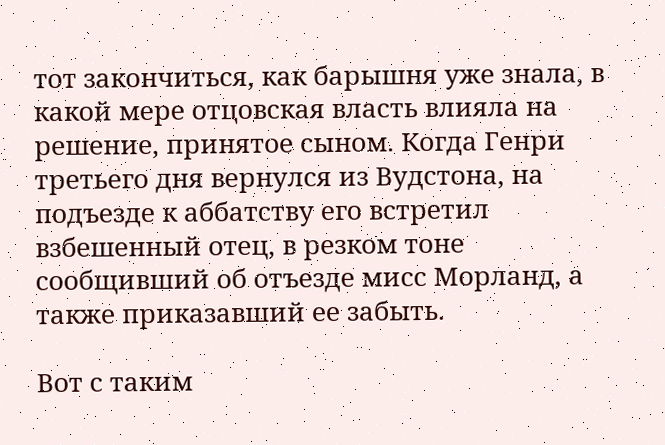тот закончиться, как барышня уже знала, в какой мере отцовская власть влияла на решение, принятое сыном. Когда Генри третьего дня вернулся из Вудстона, на подъезде к аббатству его встретил взбешенный отец, в резком тоне сообщивший об отъезде мисс Морланд, а также приказавший ее забыть.

Вот с таким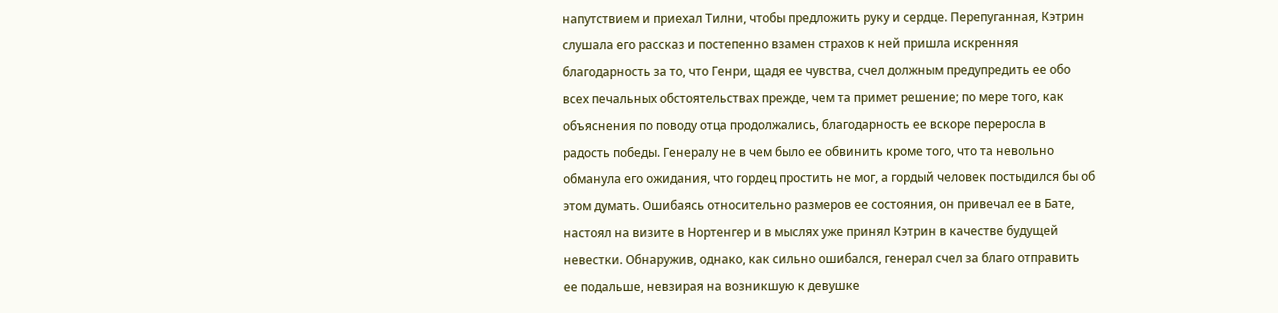напутствием и приехал Тилни, чтобы предложить руку и сердце. Перепуганная, Кэтрин слушала его рассказ и постепенно взамен страхов к ней пришла искренняя благодарность за то, что Генри, щадя ее чувства, счел должным предупредить ее обо всех печальных обстоятельствах прежде, чем та примет решение; по мере того, как объяснения по поводу отца продолжались, благодарность ее вскоре переросла в радость победы. Генералу не в чем было ее обвинить кроме того, что та невольно обманула его ожидания, что гордец простить не мог, а гордый человек постыдился бы об этом думать. Ошибаясь относительно размеров ее состояния, он привечал ее в Бате, настоял на визите в Нортенгер и в мыслях уже принял Кэтрин в качестве будущей невестки. Обнаружив, однако, как сильно ошибался, генерал счел за благо отправить ее подальше, невзирая на возникшую к девушке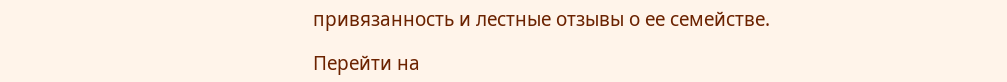привязанность и лестные отзывы о ее семействе.

Перейти на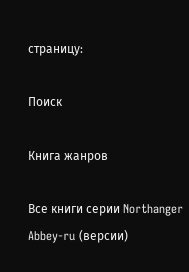страницу:

Поиск

Книга жанров

Все книги серии Northanger Abbey-ru (версии)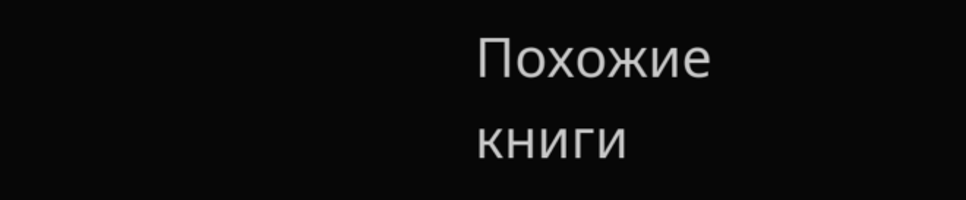Похожие книги